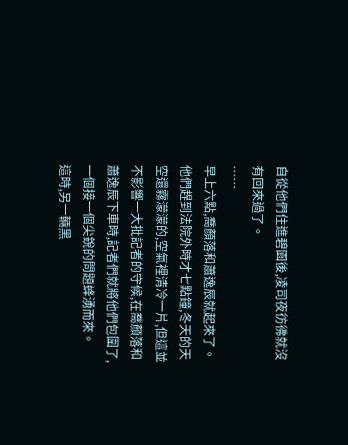自從他們住進碧園後,凌司夜彷彿就沒有回來過了。
……
早上六點,喬顏落和蕭逸辰就起來了。他們趕到法院外時才七點鐘,冬天的天空還霧濛濛的,空氣裡清冷一片,但這並不影響一大批記者的守候,在喬顏落和蕭逸辰下車時,記者們就將他們包圍了,一個接一個尖銳的問題蜂湧而來。
這時,另一輛黑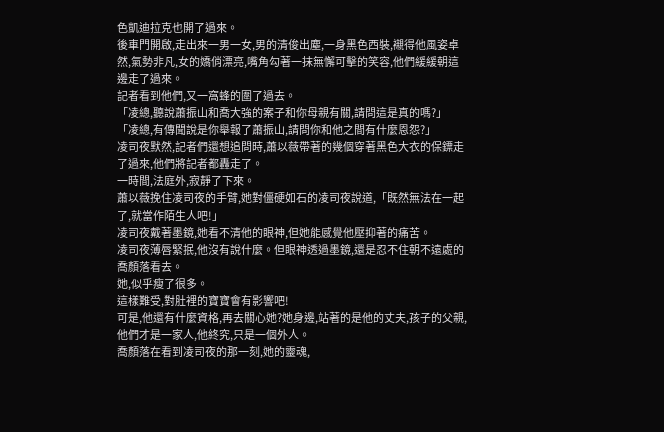色凱迪拉克也開了過來。
後車門開啟,走出來一男一女,男的清俊出塵,一身黑色西裝,襯得他風姿卓然,氣勢非凡,女的嬌俏漂亮,嘴角勾著一抹無懈可擊的笑容,他們緩緩朝這邊走了過來。
記者看到他們,又一窩蜂的圍了過去。
「凌總,聽說蕭振山和喬大強的案子和你母親有關,請問這是真的嗎?」
「凌總,有傳聞說是你舉報了蕭振山,請問你和他之間有什麼恩怨?」
凌司夜默然,記者們還想追問時,蕭以薇帶著的幾個穿著黑色大衣的保鏢走了過來,他們將記者都轟走了。
一時間,法庭外,寂靜了下來。
蕭以薇挽住凌司夜的手臂,她對僵硬如石的凌司夜說道,「既然無法在一起了,就當作陌生人吧!」
凌司夜戴著墨鏡,她看不清他的眼神,但她能感覺他壓抑著的痛苦。
凌司夜薄唇緊抿,他沒有說什麼。但眼神透過墨鏡,還是忍不住朝不遠處的喬顏落看去。
她,似乎瘦了很多。
這樣難受,對肚裡的寶寶會有影響吧!
可是,他還有什麼資格,再去關心她?她身邊,站著的是他的丈夫,孩子的父親,他們才是一家人,他終究,只是一個外人。
喬顏落在看到凌司夜的那一刻,她的靈魂,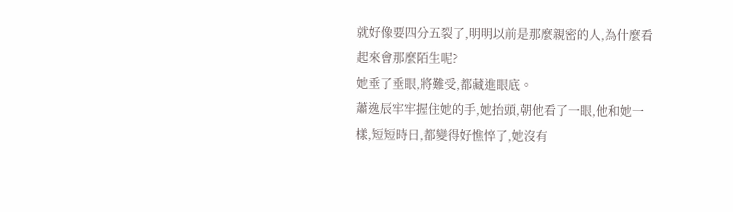就好像要四分五裂了,明明以前是那麼親密的人,為什麼看起來會那麼陌生呢?
她垂了垂眼,將難受,都藏進眼底。
蕭逸辰牢牢握住她的手,她抬頭,朝他看了一眼,他和她一樣,短短時日,都變得好憔悴了,她沒有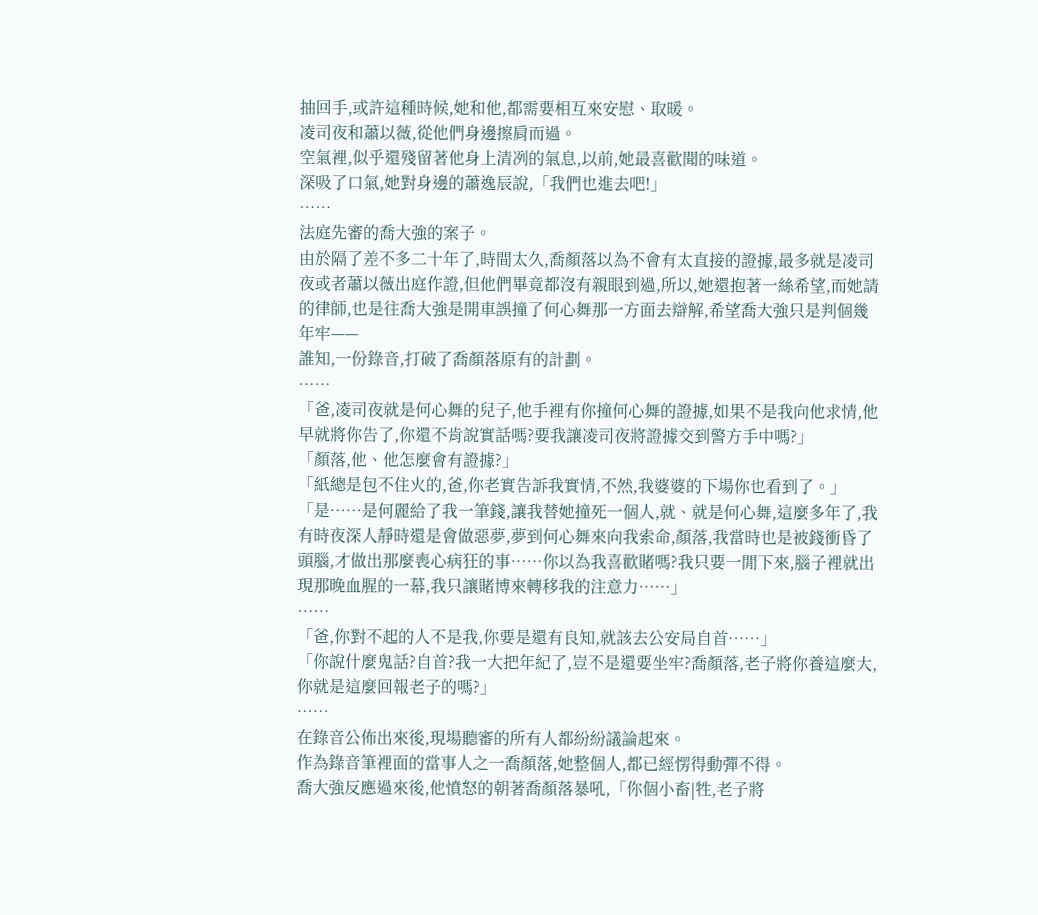抽回手,或許這種時候,她和他,都需要相互來安慰、取暖。
凌司夜和蕭以薇,從他們身邊擦肩而過。
空氣裡,似乎還殘留著他身上清冽的氣息,以前,她最喜歡聞的味道。
深吸了口氣,她對身邊的蕭逸辰說,「我們也進去吧!」
……
法庭先審的喬大強的案子。
由於隔了差不多二十年了,時間太久,喬顏落以為不會有太直接的證據,最多就是凌司夜或者蕭以薇出庭作證,但他們畢竟都沒有親眼到過,所以,她還抱著一絲希望,而她請的律師,也是往喬大強是開車誤撞了何心舞那一方面去辯解,希望喬大強只是判個幾年牢——
誰知,一份錄音,打破了喬顏落原有的計劃。
……
「爸,凌司夜就是何心舞的兒子,他手裡有你撞何心舞的證據,如果不是我向他求情,他早就將你告了,你還不肯說實話嗎?要我讓凌司夜將證據交到警方手中嗎?」
「顏落,他、他怎麼會有證據?」
「紙總是包不住火的,爸,你老實告訴我實情,不然,我婆婆的下場你也看到了。」
「是……是何麗給了我一筆錢,讓我替她撞死一個人,就、就是何心舞,這麼多年了,我有時夜深人靜時還是會做惡夢,夢到何心舞來向我索命,顏落,我當時也是被錢衝昏了頭腦,才做出那麼喪心病狂的事……你以為我喜歡賭嗎?我只要一閒下來,腦子裡就出現那晚血腥的一幕,我只讓賭博來轉移我的注意力……」
……
「爸,你對不起的人不是我,你要是還有良知,就該去公安局自首……」
「你說什麼鬼話?自首?我一大把年紀了,豈不是還要坐牢?喬顏落,老子將你養這麼大,你就是這麼回報老子的嗎?」
……
在錄音公佈出來後,現場聽審的所有人都紛紛議論起來。
作為錄音筆裡面的當事人之一喬顏落,她整個人,都已經愣得動彈不得。
喬大強反應過來後,他憤怒的朝著喬顏落暴吼,「你個小畜|牲,老子將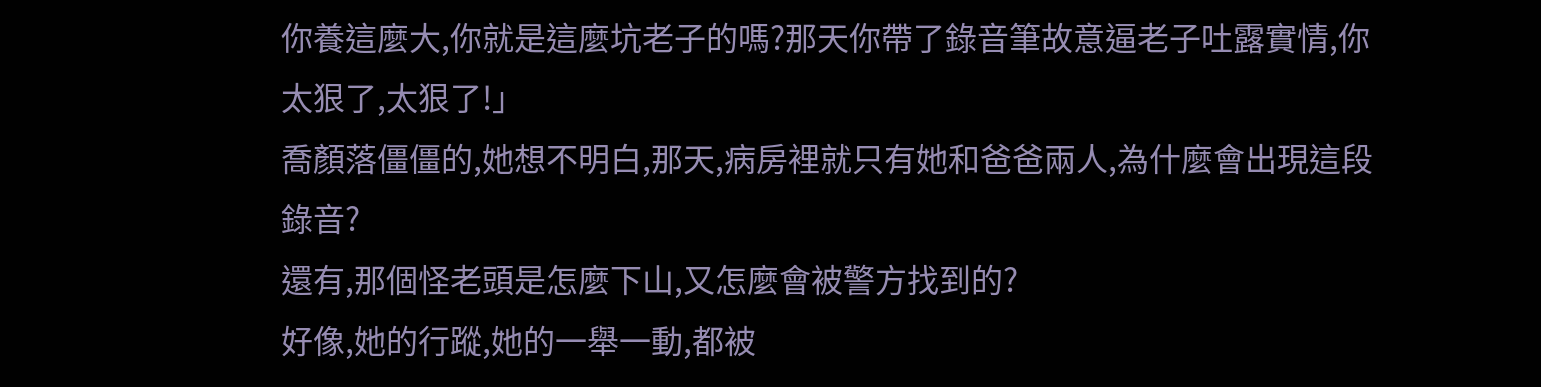你養這麼大,你就是這麼坑老子的嗎?那天你帶了錄音筆故意逼老子吐露實情,你太狠了,太狠了!」
喬顏落僵僵的,她想不明白,那天,病房裡就只有她和爸爸兩人,為什麼會出現這段錄音?
還有,那個怪老頭是怎麼下山,又怎麼會被警方找到的?
好像,她的行蹤,她的一舉一動,都被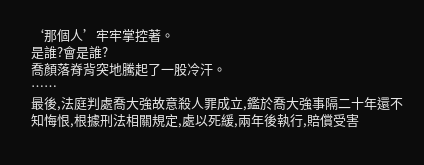‘那個人’牢牢掌控著。
是誰?會是誰?
喬顏落脊背突地騰起了一股冷汗。
……
最後,法庭判處喬大強故意殺人罪成立,鑑於喬大強事隔二十年還不知悔恨,根據刑法相關規定,處以死緩,兩年後執行,賠償受害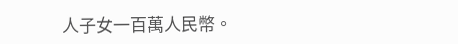人子女一百萬人民幣。